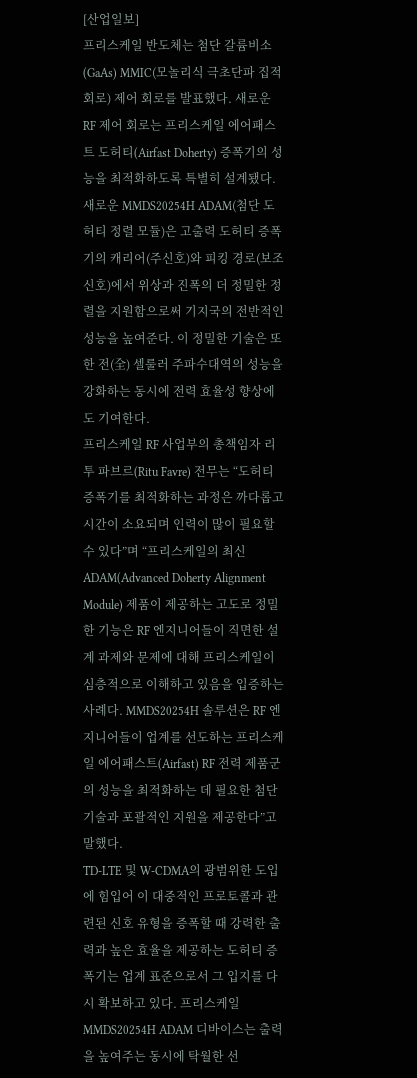[산업일보]
프리스케일 반도체는 첨단 갈륨비소(GaAs) MMIC(모놀리식 극초단파 집적 회로) 제어 회로를 발표했다. 새로운 RF 제어 회로는 프리스케일 에어패스트 도허티(Airfast Doherty) 증폭기의 성능을 최적화하도록 특별히 설계됐다.
새로운 MMDS20254H ADAM(첨단 도허티 정렬 모듈)은 고출력 도허티 증폭기의 캐리어(주신호)와 피킹 경로(보조신호)에서 위상과 진폭의 더 정밀한 정렬을 지원함으로써 기지국의 전반적인 성능을 높여준다. 이 정밀한 기술은 또한 전(全) 셀룰러 주파수대역의 성능을 강화하는 동시에 전력 효율성 향상에도 기여한다.
프리스케일 RF 사업부의 총책임자 리투 파브르(Ritu Favre) 전무는 “도허티 증폭기를 최적화하는 과정은 까다롭고 시간이 소요되며 인력이 많이 필요할 수 있다”며 “프리스케일의 최신 ADAM(Advanced Doherty Alignment Module) 제품이 제공하는 고도로 정밀한 기능은 RF 엔지니어들이 직면한 설계 과제와 문제에 대해 프리스케일이 심층적으로 이해하고 있음을 입증하는 사례다. MMDS20254H 솔루션은 RF 엔지니어들이 업계를 선도하는 프리스케일 에어패스트(Airfast) RF 전력 제품군의 성능을 최적화하는 데 필요한 첨단 기술과 포괄적인 지원을 제공한다”고 말했다.
TD-LTE 및 W-CDMA의 광범위한 도입에 힘입어 이 대중적인 프로토콜과 관련된 신호 유형을 증폭할 때 강력한 출력과 높은 효율을 제공하는 도허티 증폭기는 업계 표준으로서 그 입지를 다시 확보하고 있다. 프리스케일 MMDS20254H ADAM 디바이스는 출력을 높여주는 동시에 탁월한 선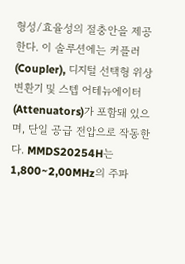형성/효율성의 절충안을 제공한다. 이 솔루션에는 커플러(Coupler), 디지털 선택형 위상 변환기 및 스텝 어테뉴에이터(Attenuators)가 포함돼 있으며, 단일 공급 전압으로 작동한다. MMDS20254H는 1,800~2,00MHz의 주파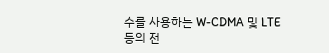수를 사용하는 W-CDMA 및 LTE 등의 전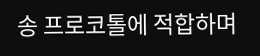송 프로코톨에 적합하며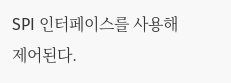SPI 인터페이스를 사용해 제어된다.